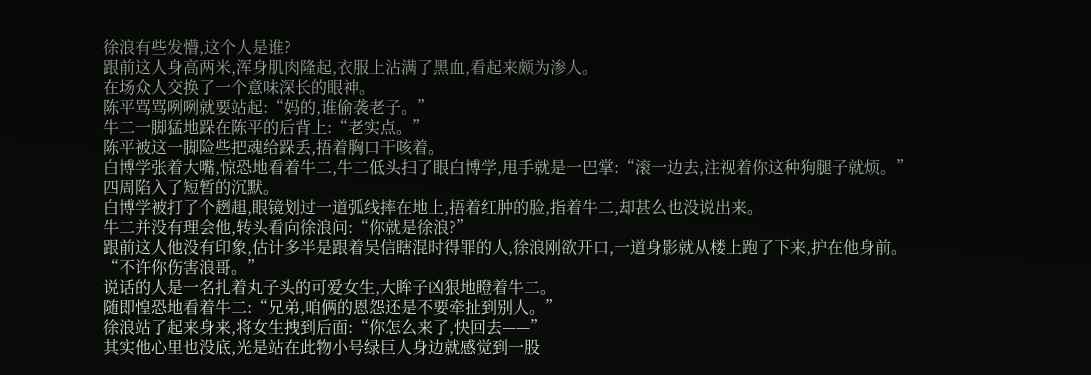徐浪有些发懵,这个人是谁?
跟前这人身高两米,浑身肌肉隆起,衣服上沾满了黑血,看起来颇为渗人。
在场众人交换了一个意味深长的眼神。
陈平骂骂咧咧就要站起:“妈的,谁偷袭老子。”
牛二一脚猛地跺在陈平的后背上:“老实点。”
陈平被这一脚险些把魂给跺丢,捂着胸口干咳着。
白博学张着大嘴,惊恐地看着牛二,牛二低头扫了眼白博学,甩手就是一巴掌:“滚一边去,注视着你这种狗腿子就烦。”
四周陷入了短暂的沉默。
白博学被打了个趔趄,眼镜划过一道弧线摔在地上,捂着红肿的脸,指着牛二,却甚么也没说出来。
牛二并没有理会他,转头看向徐浪问:“你就是徐浪?”
跟前这人他没有印象,估计多半是跟着吴信瞎混时得罪的人,徐浪刚欲开口,一道身影就从楼上跑了下来,护在他身前。
“不许你伤害浪哥。”
说话的人是一名扎着丸子头的可爱女生,大眸子凶狠地瞪着牛二。
随即惶恐地看着牛二:“兄弟,咱俩的恩怨还是不要牵扯到别人。”
徐浪站了起来身来,将女生拽到后面:“你怎么来了,快回去——”
其实他心里也没底,光是站在此物小号绿巨人身边就感觉到一股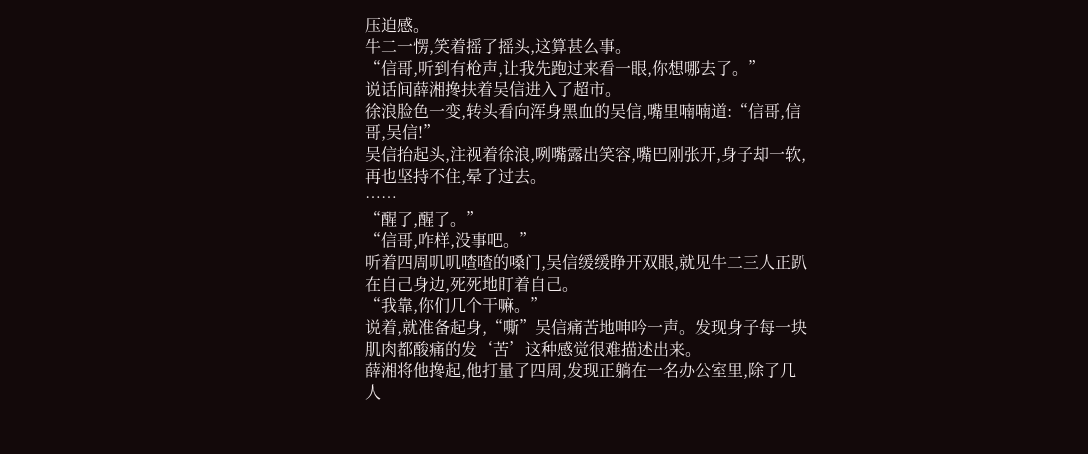压迫感。
牛二一愣,笑着摇了摇头,这算甚么事。
“信哥,听到有枪声,让我先跑过来看一眼,你想哪去了。”
说话间薛湘搀扶着吴信进入了超市。
徐浪脸色一变,转头看向浑身黑血的吴信,嘴里喃喃道:“信哥,信哥,吴信!”
吴信抬起头,注视着徐浪,咧嘴露出笑容,嘴巴刚张开,身子却一软,再也坚持不住,晕了过去。
……
“醒了,醒了。”
“信哥,咋样,没事吧。”
听着四周叽叽喳喳的嗓门,吴信缓缓睁开双眼,就见牛二三人正趴在自己身边,死死地盯着自己。
“我靠,你们几个干嘛。”
说着,就准备起身,“嘶”吴信痛苦地呻吟一声。发现身子每一块肌肉都酸痛的发‘苦’这种感觉很难描述出来。
薛湘将他搀起,他打量了四周,发现正躺在一名办公室里,除了几人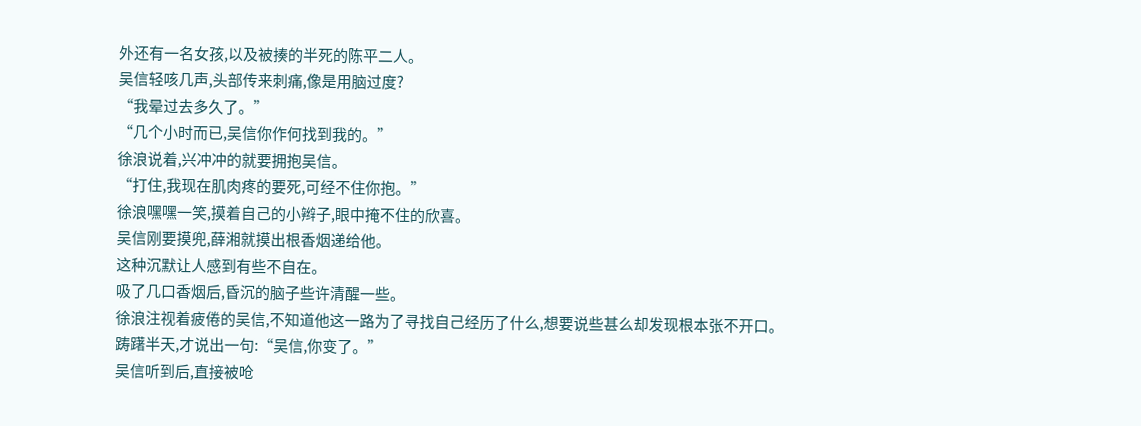外还有一名女孩,以及被揍的半死的陈平二人。
吴信轻咳几声,头部传来刺痛,像是用脑过度?
“我晕过去多久了。”
“几个小时而已,吴信你作何找到我的。”
徐浪说着,兴冲冲的就要拥抱吴信。
“打住,我现在肌肉疼的要死,可经不住你抱。”
徐浪嘿嘿一笑,摸着自己的小辫子,眼中掩不住的欣喜。
吴信刚要摸兜,薛湘就摸出根香烟递给他。
这种沉默让人感到有些不自在。
吸了几口香烟后,昏沉的脑子些许清醒一些。
徐浪注视着疲倦的吴信,不知道他这一路为了寻找自己经历了什么,想要说些甚么却发现根本张不开口。
踌躇半天,才说出一句:“吴信,你变了。”
吴信听到后,直接被呛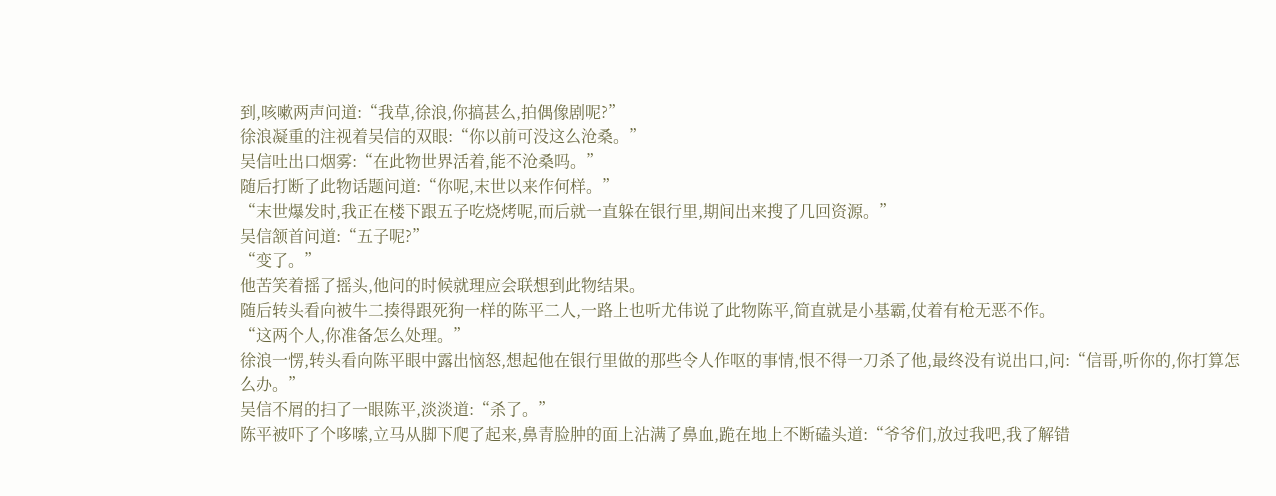到,咳嗽两声问道:“我草,徐浪,你搞甚么,拍偶像剧呢?”
徐浪凝重的注视着吴信的双眼:“你以前可没这么沧桑。”
吴信吐出口烟雾:“在此物世界活着,能不沧桑吗。”
随后打断了此物话题问道:“你呢,末世以来作何样。”
“末世爆发时,我正在楼下跟五子吃烧烤呢,而后就一直躲在银行里,期间出来搜了几回资源。”
吴信颔首问道:“五子呢?”
“变了。”
他苦笑着摇了摇头,他问的时候就理应会联想到此物结果。
随后转头看向被牛二揍得跟死狗一样的陈平二人,一路上也听尤伟说了此物陈平,简直就是小基霸,仗着有枪无恶不作。
“这两个人,你准备怎么处理。”
徐浪一愣,转头看向陈平眼中露出恼怒,想起他在银行里做的那些令人作呕的事情,恨不得一刀杀了他,最终没有说出口,问:“信哥,听你的,你打算怎么办。”
吴信不屑的扫了一眼陈平,淡淡道:“杀了。”
陈平被吓了个哆嗦,立马从脚下爬了起来,鼻青脸肿的面上沾满了鼻血,跪在地上不断磕头道:“爷爷们,放过我吧,我了解错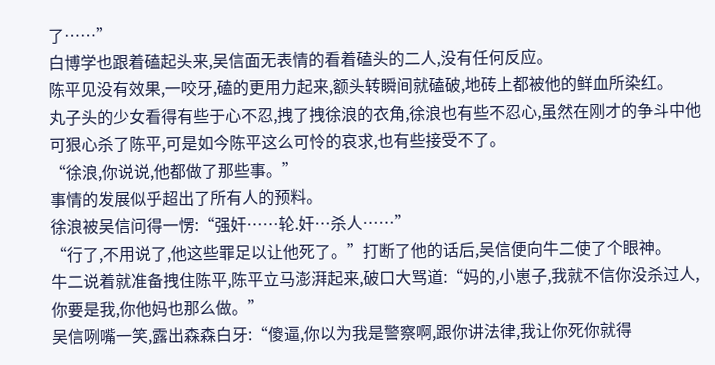了……”
白博学也跟着磕起头来,吴信面无表情的看着磕头的二人,没有任何反应。
陈平见没有效果,一咬牙,磕的更用力起来,额头转瞬间就磕破,地砖上都被他的鲜血所染红。
丸子头的少女看得有些于心不忍,拽了拽徐浪的衣角,徐浪也有些不忍心,虽然在刚才的争斗中他可狠心杀了陈平,可是如今陈平这么可怜的哀求,也有些接受不了。
“徐浪,你说说,他都做了那些事。”
事情的发展似乎超出了所有人的预料。
徐浪被吴信问得一愣:“强奸……轮.奸…杀人……”
“行了,不用说了,他这些罪足以让他死了。”打断了他的话后,吴信便向牛二使了个眼神。
牛二说着就准备拽住陈平,陈平立马澎湃起来,破口大骂道:“妈的,小崽子,我就不信你没杀过人,你要是我,你他妈也那么做。”
吴信咧嘴一笑,露出森森白牙:“傻逼,你以为我是警察啊,跟你讲法律,我让你死你就得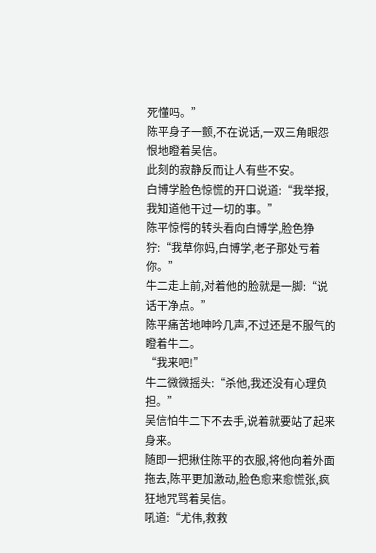死懂吗。”
陈平身子一颤,不在说话,一双三角眼怨恨地瞪着吴信。
此刻的寂静反而让人有些不安。
白博学脸色惊慌的开口说道:“我举报,我知道他干过一切的事。”
陈平惊愕的转头看向白博学,脸色狰狞:“我草你妈,白博学,老子那处亏着你。”
牛二走上前,对着他的脸就是一脚:“说话干净点。”
陈平痛苦地呻吟几声,不过还是不服气的瞪着牛二。
“我来吧!”
牛二微微摇头:“杀他,我还没有心理负担。”
吴信怕牛二下不去手,说着就要站了起来身来。
随即一把揪住陈平的衣服,将他向着外面拖去,陈平更加激动,脸色愈来愈慌张,疯狂地咒骂着吴信。
吼道:“尤伟,救救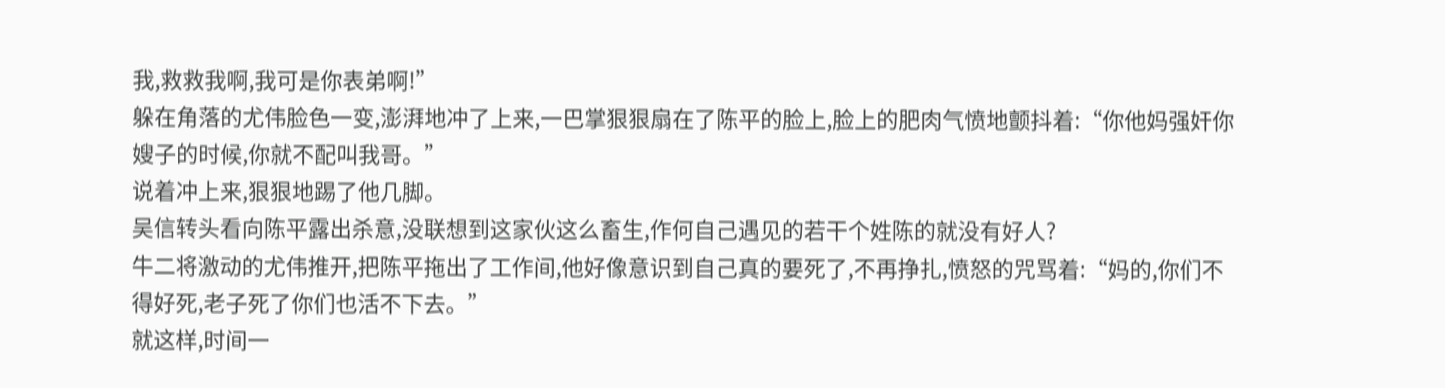我,救救我啊,我可是你表弟啊!”
躲在角落的尤伟脸色一变,澎湃地冲了上来,一巴掌狠狠扇在了陈平的脸上,脸上的肥肉气愤地颤抖着:“你他妈强奸你嫂子的时候,你就不配叫我哥。”
说着冲上来,狠狠地踢了他几脚。
吴信转头看向陈平露出杀意,没联想到这家伙这么畜生,作何自己遇见的若干个姓陈的就没有好人?
牛二将激动的尤伟推开,把陈平拖出了工作间,他好像意识到自己真的要死了,不再挣扎,愤怒的咒骂着:“妈的,你们不得好死,老子死了你们也活不下去。”
就这样,时间一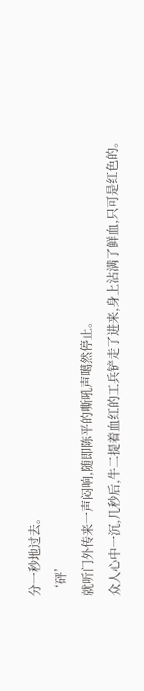分一秒地过去。
‘砰’
就听门外传来一声闷响,随即陈平的嘶吼声噶然停止。
众人心中一沉,几秒后,牛二提着血红的工兵铲走了进来,身上沾满了鲜血,只可是红色的。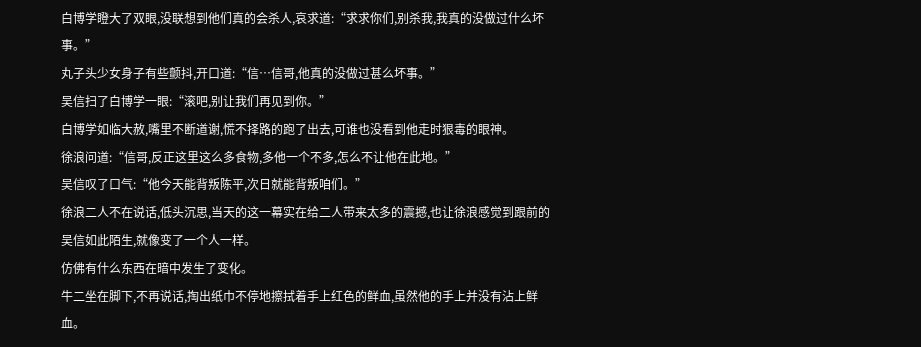白博学瞪大了双眼,没联想到他们真的会杀人,哀求道:“求求你们,别杀我,我真的没做过什么坏事。”
丸子头少女身子有些颤抖,开口道:“信…信哥,他真的没做过甚么坏事。”
吴信扫了白博学一眼:“滚吧,别让我们再见到你。”
白博学如临大赦,嘴里不断道谢,慌不择路的跑了出去,可谁也没看到他走时狠毒的眼神。
徐浪问道:“信哥,反正这里这么多食物,多他一个不多,怎么不让他在此地。”
吴信叹了口气:“他今天能背叛陈平,次日就能背叛咱们。”
徐浪二人不在说话,低头沉思,当天的这一幕实在给二人带来太多的震撼,也让徐浪感觉到跟前的吴信如此陌生,就像变了一个人一样。
仿佛有什么东西在暗中发生了变化。
牛二坐在脚下,不再说话,掏出纸巾不停地擦拭着手上红色的鲜血,虽然他的手上并没有沾上鲜血。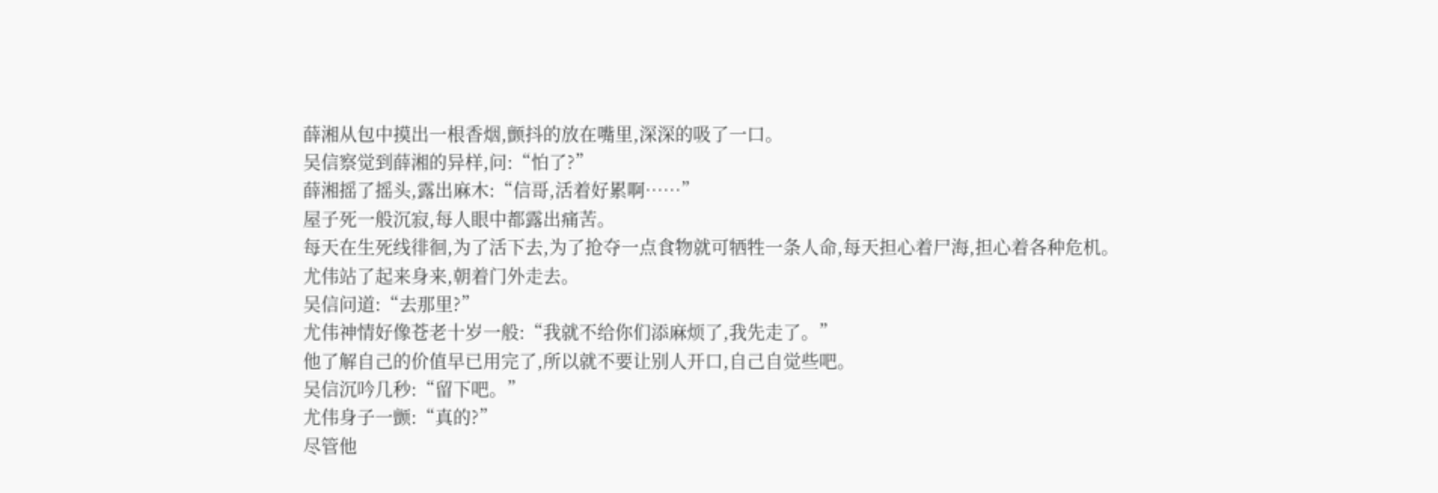薛湘从包中摸出一根香烟,颤抖的放在嘴里,深深的吸了一口。
吴信察觉到薛湘的异样,问:“怕了?”
薛湘摇了摇头,露出麻木:“信哥,活着好累啊……”
屋子死一般沉寂,每人眼中都露出痛苦。
每天在生死线徘徊,为了活下去,为了抢夺一点食物就可牺牲一条人命,每天担心着尸海,担心着各种危机。
尤伟站了起来身来,朝着门外走去。
吴信问道:“去那里?”
尤伟神情好像苍老十岁一般:“我就不给你们添麻烦了,我先走了。”
他了解自己的价值早已用完了,所以就不要让别人开口,自己自觉些吧。
吴信沉吟几秒:“留下吧。”
尤伟身子一颤:“真的?”
尽管他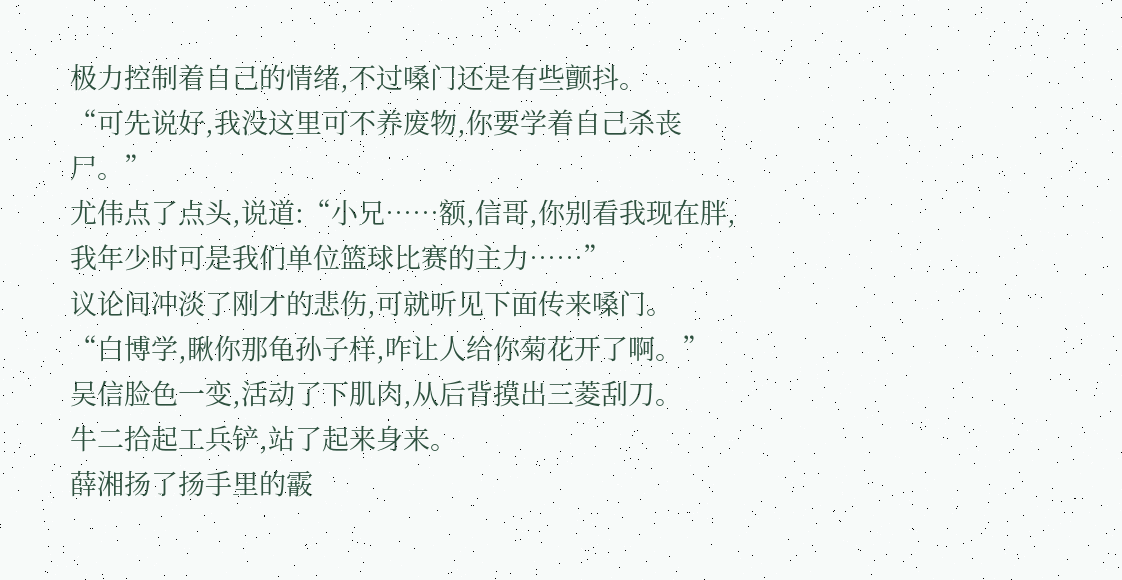极力控制着自己的情绪,不过嗓门还是有些颤抖。
“可先说好,我没这里可不养废物,你要学着自己杀丧尸。”
尤伟点了点头,说道:“小兄……额,信哥,你别看我现在胖,我年少时可是我们单位篮球比赛的主力……”
议论间冲淡了刚才的悲伤,可就听见下面传来嗓门。
“白博学,瞅你那龟孙子样,咋让人给你菊花开了啊。”
吴信脸色一变,活动了下肌肉,从后背摸出三菱刮刀。
牛二拾起工兵铲,站了起来身来。
薛湘扬了扬手里的霰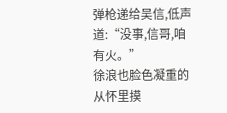弹枪递给吴信,低声道:“没事,信哥,咱有火。”
徐浪也脸色凝重的从怀里摸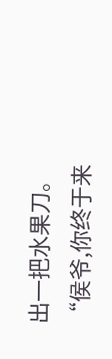出一把水果刀。
“侯爷,你终于来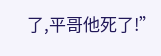了,平哥他死了!”